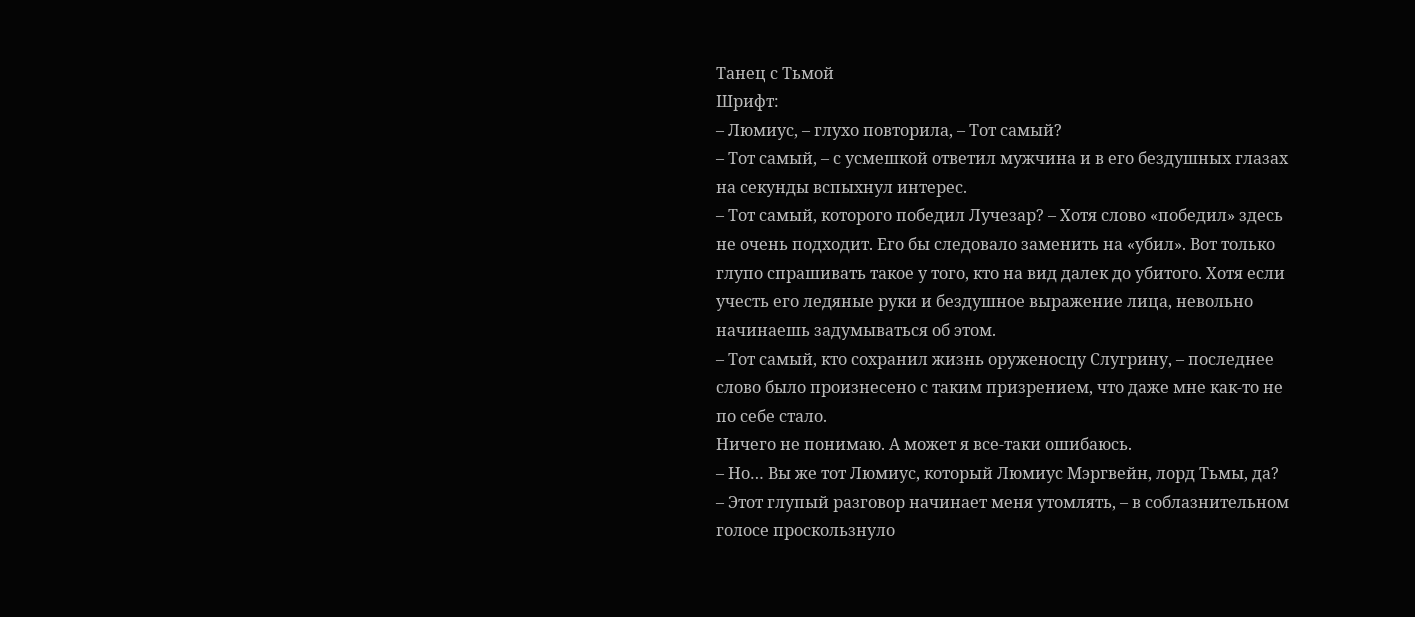Танец с Тьмой
Шрифт:
– Люмиус, – глухо повторила, – Тот самый?
– Тот самый, – с усмешкой ответил мужчина и в его бездушных глазах на секунды вспыхнул интерес.
– Тот самый, которого победил Лучезар? – Хотя слово «победил» здесь не очень подходит. Его бы следовало заменить на «убил». Вот только глупо спрашивать такое у того, кто на вид далек до убитого. Хотя если учесть его ледяные руки и бездушное выражение лица, невольно начинаешь задумываться об этом.
– Тот самый, кто сохранил жизнь оруженосцу Слугрину, – последнее слово было произнесено с таким призрением, что даже мне как-то не по себе стало.
Ничего не понимаю. А может я все-таки ошибаюсь.
– Но… Вы же тот Люмиус, который Люмиус Мэргвейн, лорд Тьмы, да?
– Этот глупый разговор начинает меня утомлять, – в соблазнительном голосе проскользнуло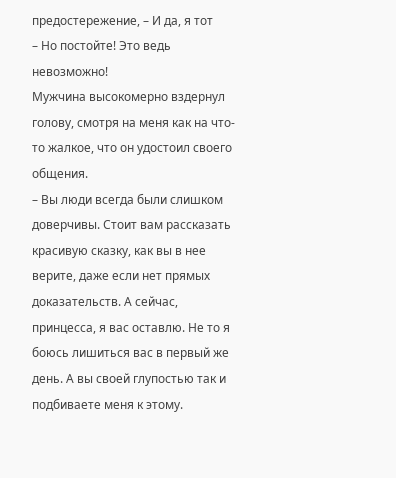предостережение, – И да, я тот
– Но постойте! Это ведь невозможно!
Мужчина высокомерно вздернул голову, смотря на меня как на что-то жалкое, что он удостоил своего общения.
– Вы люди всегда были слишком доверчивы. Стоит вам рассказать красивую сказку, как вы в нее верите, даже если нет прямых доказательств. А сейчас, принцесса, я вас оставлю. Не то я боюсь лишиться вас в первый же день. А вы своей глупостью так и подбиваете меня к этому.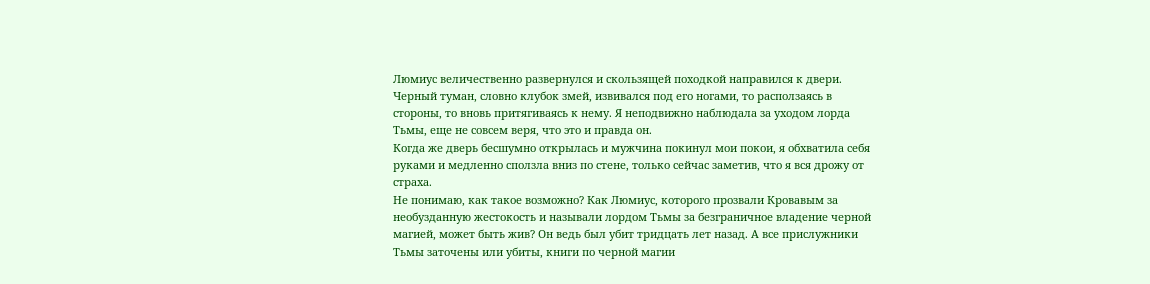Люмиус величественно развернулся и скользящей походкой направился к двери. Черный туман, словно клубок змей, извивался под его ногами, то расползаясь в стороны, то вновь притягиваясь к нему. Я неподвижно наблюдала за уходом лорда Тьмы, еще не совсем веря, что это и правда он.
Когда же дверь бесшумно открылась и мужчина покинул мои покои, я обхватила себя руками и медленно сползла вниз по стене, только сейчас заметив, что я вся дрожу от страха.
Не понимаю, как такое возможно? Как Люмиус, которого прозвали Кровавым за необузданную жестокость и называли лордом Тьмы за безграничное владение черной магией, может быть жив? Он ведь был убит тридцать лет назад. А все прислужники Тьмы заточены или убиты, книги по черной магии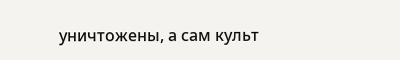уничтожены, а сам культ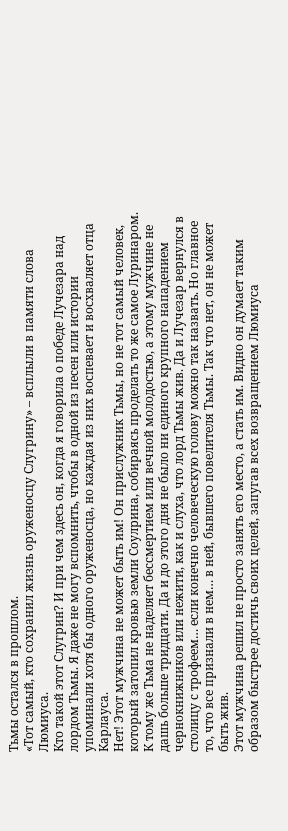Тьмы остался в прошлом.
«Тот самый, кто сохранил жизнь оруженосцу Слугрину» – всплыли в памяти слова Люмиуса.
Кто такой этот Слугрин? И при чем здесь он, когда я говорила о победе Лучезара над лордом Тьмы. Я даже не могу вспомнить, чтобы в одной из песен или истории упоминали хотя бы одного оруженосца, но каждая из них воспевает и восхваляет отца Карлауса.
Нет! Этот мужчина не может быть им! Он прислужник Тьмы, но не тот самый человек, который затопил кровью земли Соулрина, собираясь проделать то же самое Луринаром. К тому же Тьма не наделяет бессмертием или вечной молодостью, а этому мужчине не дашь больше тридцати. Да и до этого дня не было ни единого крупного нападением чернокнижников или нежити, как и слуха, что лорд Тьмы жив. Да и Лучезар вернулся в столицу с трофеем… если конечно человеческую голову можно так назвать. Но главное то, что все признали в нем… в ней, бывшего повелителя Тьмы. Так что нет, он не может быть жив.
Этот мужчина решил не просто занять его место, а стать им. Видно он думает таким образом быстрее достичь своих целей, запугав всех возвращением Люмиуса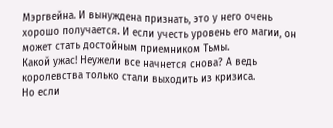Мэргвейна. И вынуждена признать, это у него очень хорошо получается. И если учесть уровень его магии, он может стать достойным приемником Тьмы.
Какой ужас! Неужели все начнется снова? А ведь королевства только стали выходить из кризиса.
Но если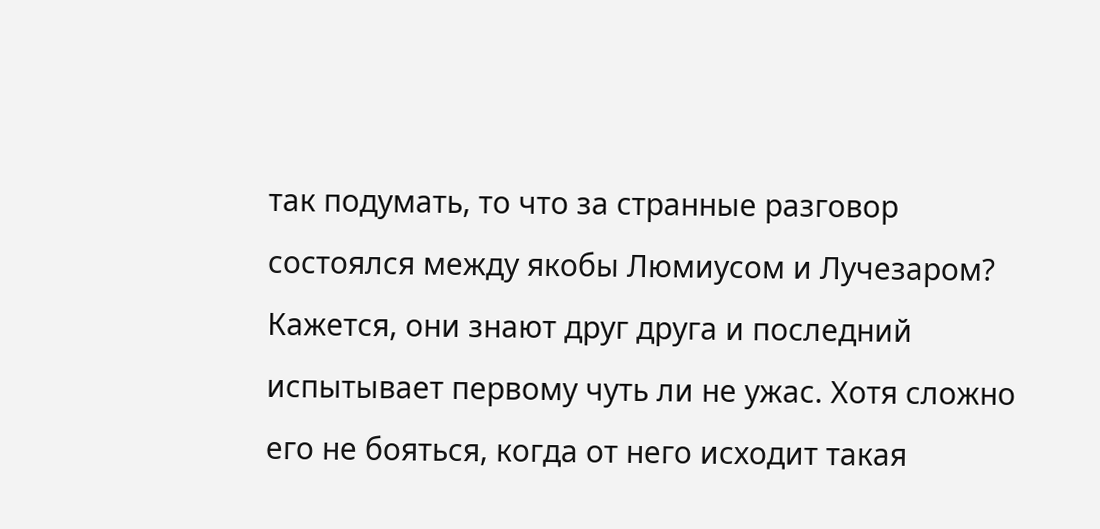так подумать, то что за странные разговор состоялся между якобы Люмиусом и Лучезаром? Кажется, они знают друг друга и последний испытывает первому чуть ли не ужас. Хотя сложно его не бояться, когда от него исходит такая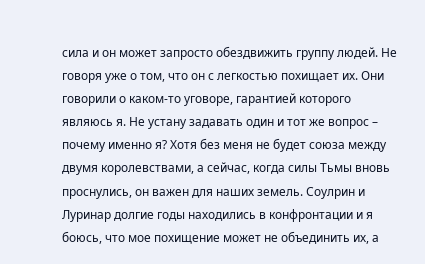сила и он может запросто обездвижить группу людей. Не говоря уже о том, что он с легкостью похищает их. Они говорили о каком-то уговоре, гарантией которого являюсь я. Не устану задавать один и тот же вопрос – почему именно я? Хотя без меня не будет союза между двумя королевствами, а сейчас, когда силы Тьмы вновь проснулись, он важен для наших земель. Соулрин и Луринар долгие годы находились в конфронтации и я боюсь, что мое похищение может не объединить их, а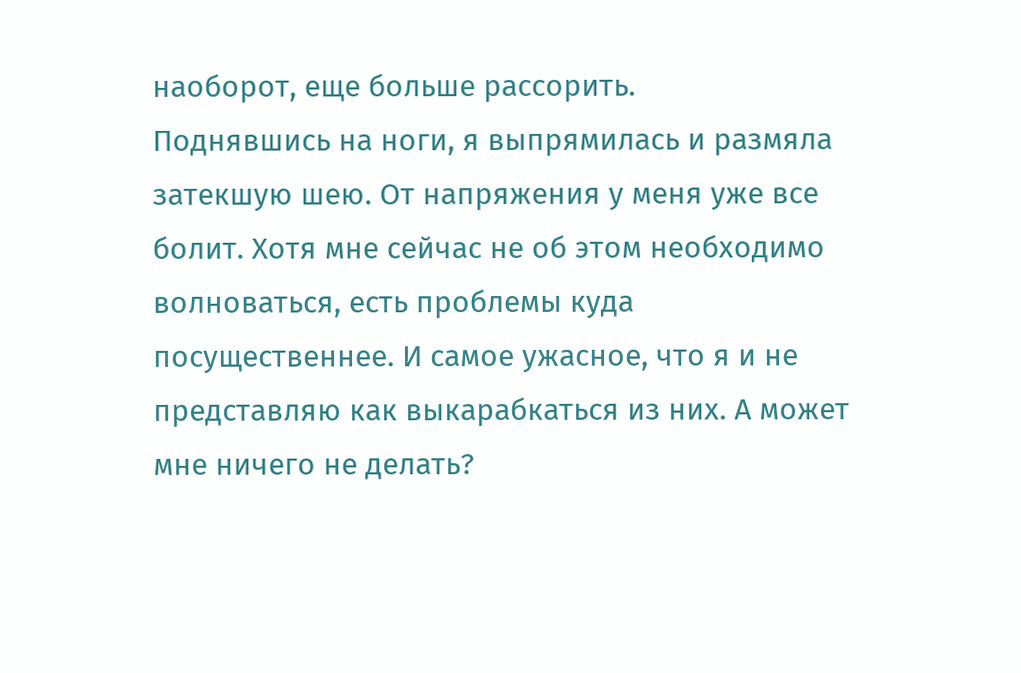наоборот, еще больше рассорить.
Поднявшись на ноги, я выпрямилась и размяла затекшую шею. От напряжения у меня уже все болит. Хотя мне сейчас не об этом необходимо волноваться, есть проблемы куда посущественнее. И самое ужасное, что я и не представляю как выкарабкаться из них. А может мне ничего не делать?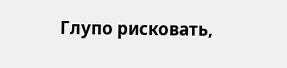Глупо рисковать,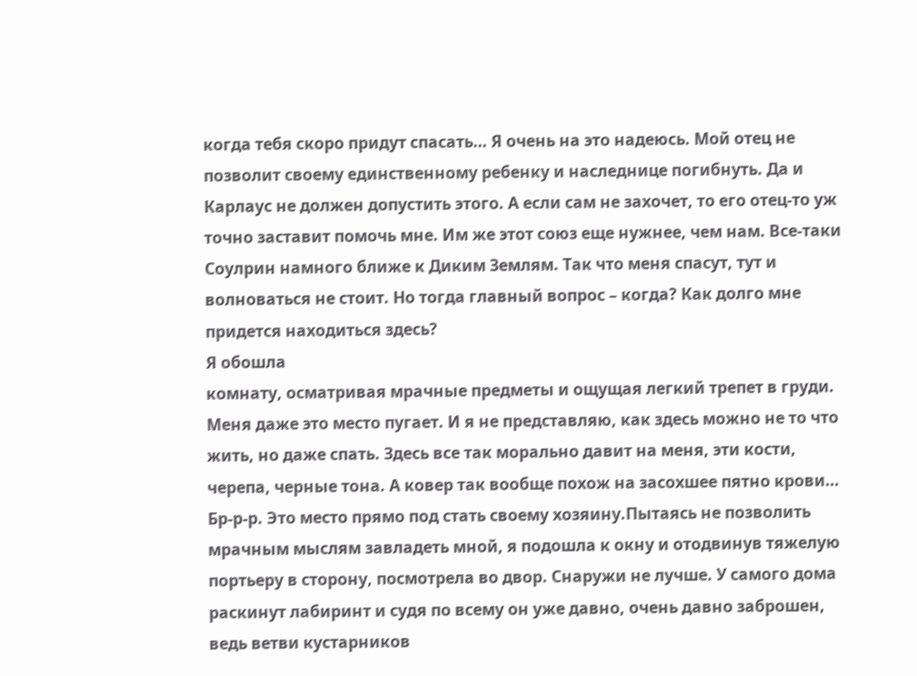когда тебя скоро придут спасать… Я очень на это надеюсь. Мой отец не позволит своему единственному ребенку и наследнице погибнуть. Да и Карлаус не должен допустить этого. А если сам не захочет, то его отец-то уж точно заставит помочь мне. Им же этот союз еще нужнее, чем нам. Все-таки Соулрин намного ближе к Диким Землям. Так что меня спасут, тут и волноваться не стоит. Но тогда главный вопрос – когда? Как долго мне придется находиться здесь?
Я обошла
комнату, осматривая мрачные предметы и ощущая легкий трепет в груди. Меня даже это место пугает. И я не представляю, как здесь можно не то что жить, но даже спать. Здесь все так морально давит на меня, эти кости, черепа, черные тона. А ковер так вообще похож на засохшее пятно крови… Бр-р-р. Это место прямо под стать своему хозяину.Пытаясь не позволить мрачным мыслям завладеть мной, я подошла к окну и отодвинув тяжелую портьеру в сторону, посмотрела во двор. Снаружи не лучше. У самого дома раскинут лабиринт и судя по всему он уже давно, очень давно заброшен, ведь ветви кустарников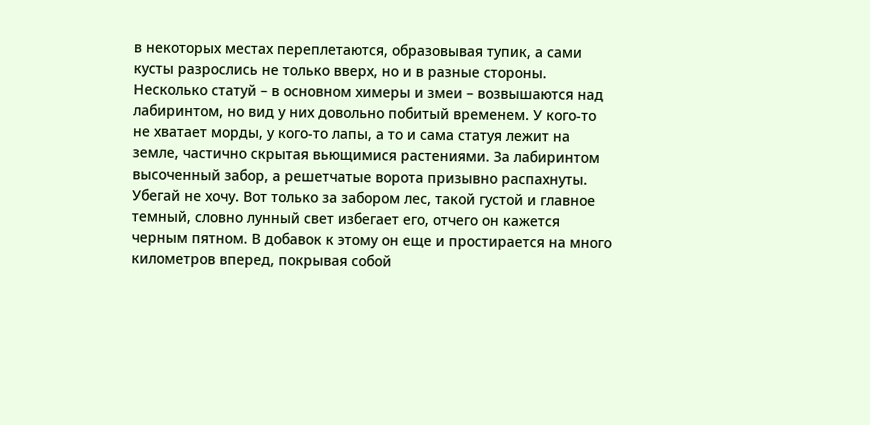в некоторых местах переплетаются, образовывая тупик, а сами кусты разрослись не только вверх, но и в разные стороны. Несколько статуй – в основном химеры и змеи – возвышаются над лабиринтом, но вид у них довольно побитый временем. У кого-то не хватает морды, у кого-то лапы, а то и сама статуя лежит на земле, частично скрытая вьющимися растениями. За лабиринтом высоченный забор, а решетчатые ворота призывно распахнуты. Убегай не хочу. Вот только за забором лес, такой густой и главное темный, словно лунный свет избегает его, отчего он кажется черным пятном. В добавок к этому он еще и простирается на много километров вперед, покрывая собой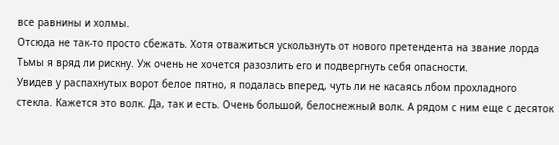все равнины и холмы.
Отсюда не так-то просто сбежать. Хотя отважиться ускользнуть от нового претендента на звание лорда Тьмы я вряд ли рискну. Уж очень не хочется разозлить его и подвергнуть себя опасности.
Увидев у распахнутых ворот белое пятно, я подалась вперед, чуть ли не касаясь лбом прохладного стекла. Кажется это волк. Да, так и есть. Очень большой, белоснежный волк. А рядом с ним еще с десяток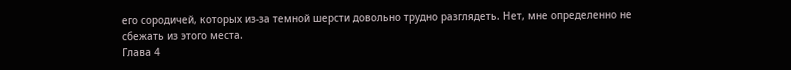его сородичей, которых из-за темной шерсти довольно трудно разглядеть. Нет, мне определенно не сбежать из этого места.
Глава 4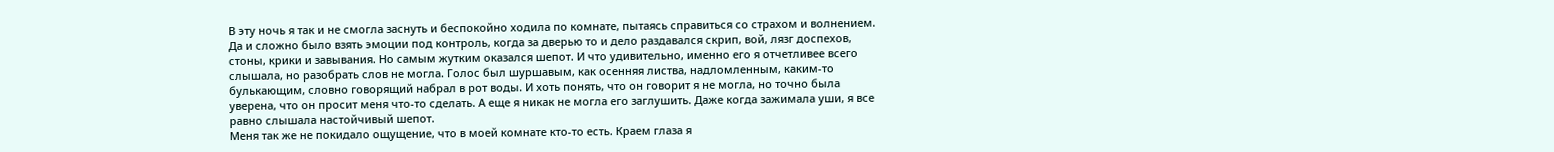В эту ночь я так и не смогла заснуть и беспокойно ходила по комнате, пытаясь справиться со страхом и волнением. Да и сложно было взять эмоции под контроль, когда за дверью то и дело раздавался скрип, вой, лязг доспехов, стоны, крики и завывания. Но самым жутким оказался шепот. И что удивительно, именно его я отчетливее всего слышала, но разобрать слов не могла. Голос был шуршавым, как осенняя листва, надломленным, каким-то булькающим, словно говорящий набрал в рот воды. И хоть понять, что он говорит я не могла, но точно была уверена, что он просит меня что-то сделать. А еще я никак не могла его заглушить. Даже когда зажимала уши, я все равно слышала настойчивый шепот.
Меня так же не покидало ощущение, что в моей комнате кто-то есть. Краем глаза я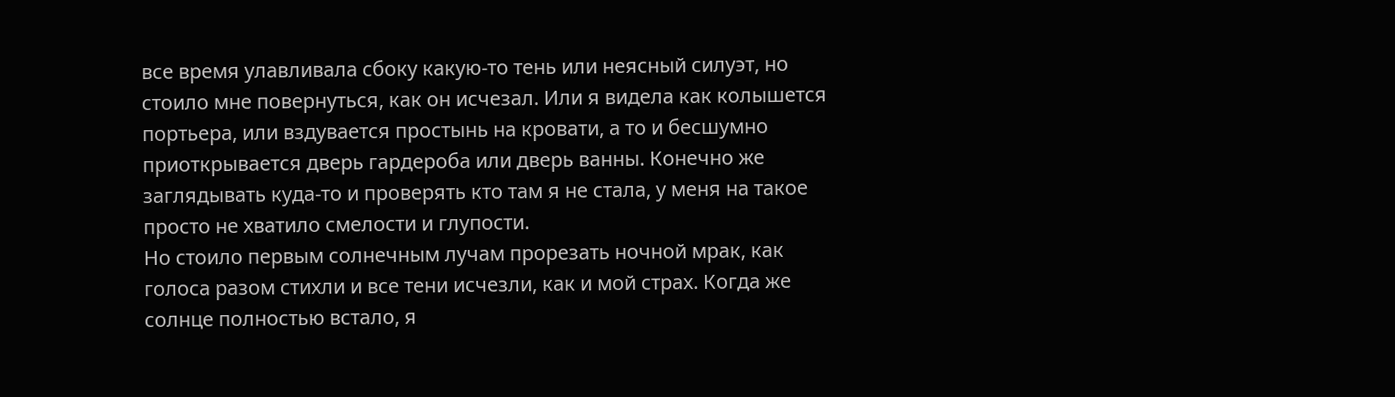все время улавливала сбоку какую-то тень или неясный силуэт, но стоило мне повернуться, как он исчезал. Или я видела как колышется портьера, или вздувается простынь на кровати, а то и бесшумно приоткрывается дверь гардероба или дверь ванны. Конечно же заглядывать куда-то и проверять кто там я не стала, у меня на такое просто не хватило смелости и глупости.
Но стоило первым солнечным лучам прорезать ночной мрак, как голоса разом стихли и все тени исчезли, как и мой страх. Когда же солнце полностью встало, я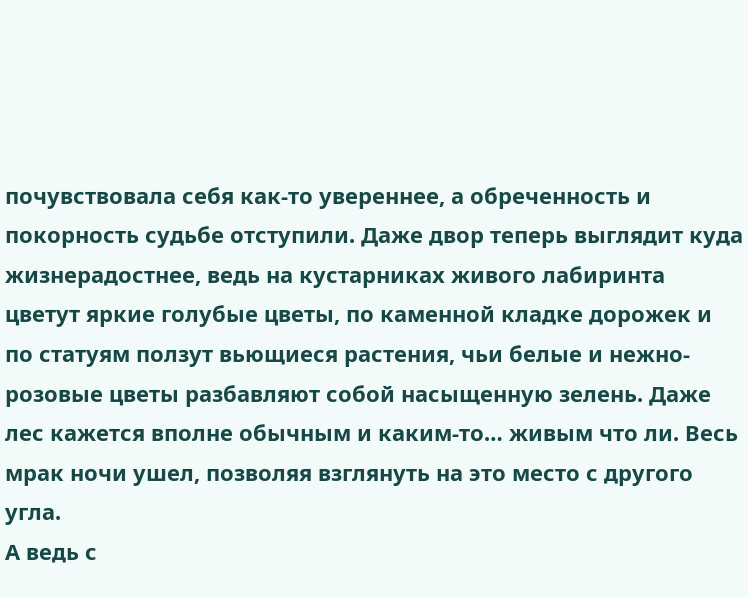почувствовала себя как-то увереннее, а обреченность и покорность судьбе отступили. Даже двор теперь выглядит куда жизнерадостнее, ведь на кустарниках живого лабиринта цветут яркие голубые цветы, по каменной кладке дорожек и по статуям ползут вьющиеся растения, чьи белые и нежно-розовые цветы разбавляют собой насыщенную зелень. Даже лес кажется вполне обычным и каким-то… живым что ли. Весь мрак ночи ушел, позволяя взглянуть на это место с другого угла.
А ведь с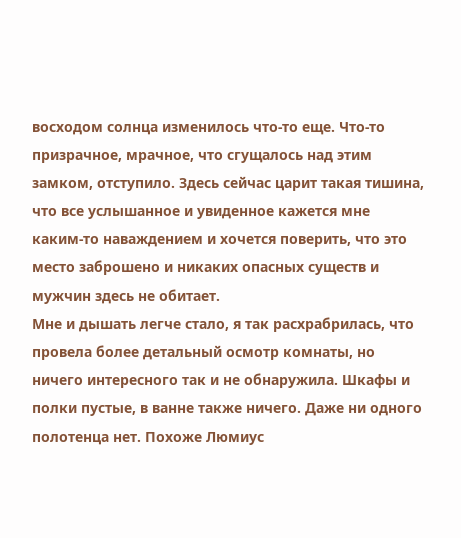восходом солнца изменилось что-то еще. Что-то призрачное, мрачное, что сгущалось над этим замком, отступило. Здесь сейчас царит такая тишина, что все услышанное и увиденное кажется мне каким-то наваждением и хочется поверить, что это место заброшено и никаких опасных существ и мужчин здесь не обитает.
Мне и дышать легче стало, я так расхрабрилась, что провела более детальный осмотр комнаты, но ничего интересного так и не обнаружила. Шкафы и полки пустые, в ванне также ничего. Даже ни одного полотенца нет. Похоже Люмиус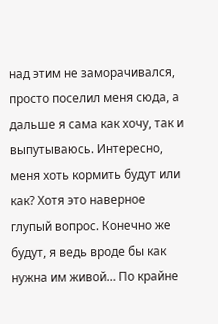над этим не заморачивался, просто поселил меня сюда, а дальше я сама как хочу, так и выпутываюсь. Интересно, меня хоть кормить будут или как? Хотя это наверное глупый вопрос. Конечно же будут, я ведь вроде бы как нужна им живой… По крайне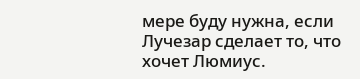мере буду нужна, если Лучезар сделает то, что хочет Люмиус.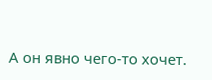А он явно чего-то хочет.